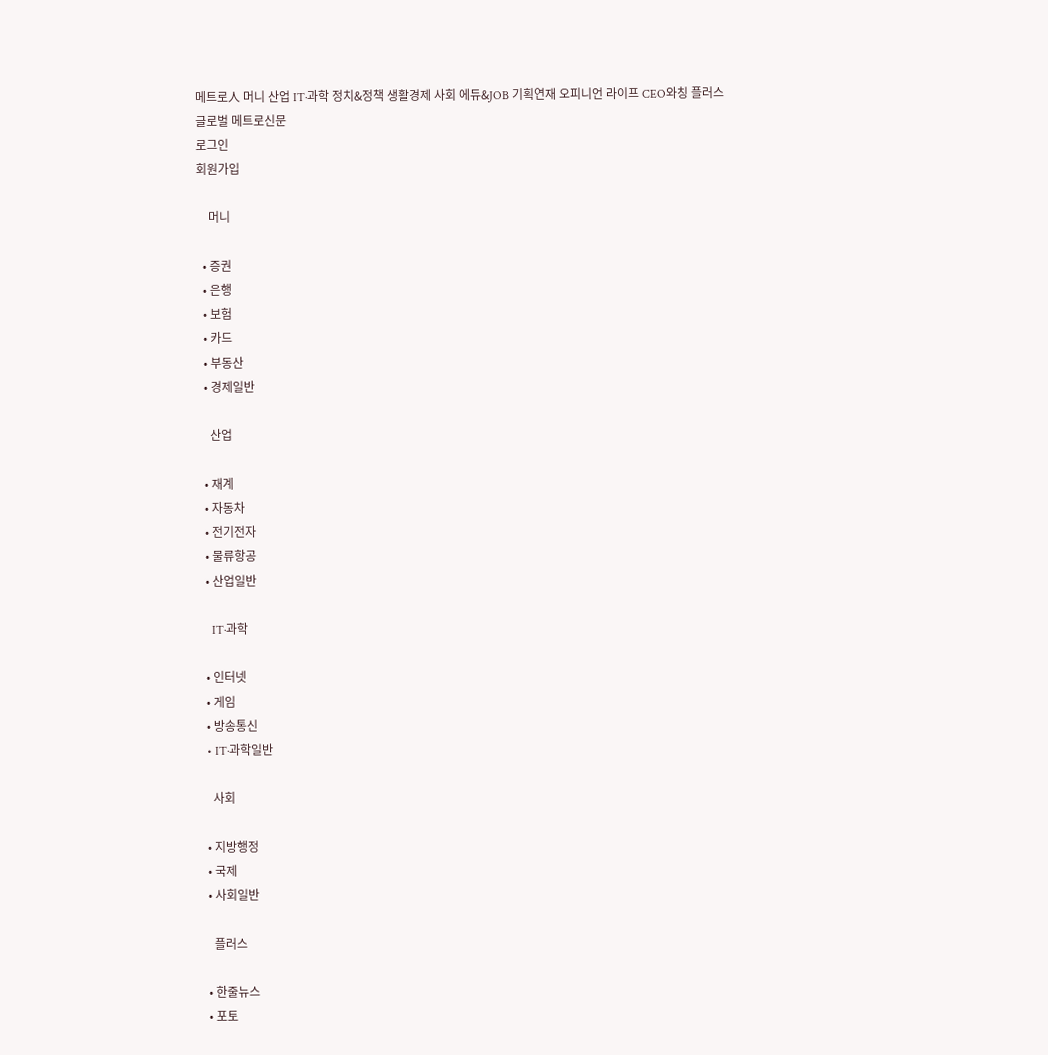메트로人 머니 산업 IT·과학 정치&정책 생활경제 사회 에듀&JOB 기획연재 오피니언 라이프 CEO와칭 플러스
글로벌 메트로신문
로그인
회원가입

    머니

  • 증권
  • 은행
  • 보험
  • 카드
  • 부동산
  • 경제일반

    산업

  • 재계
  • 자동차
  • 전기전자
  • 물류항공
  • 산업일반

    IT·과학

  • 인터넷
  • 게임
  • 방송통신
  • IT·과학일반

    사회

  • 지방행정
  • 국제
  • 사회일반

    플러스

  • 한줄뉴스
  • 포토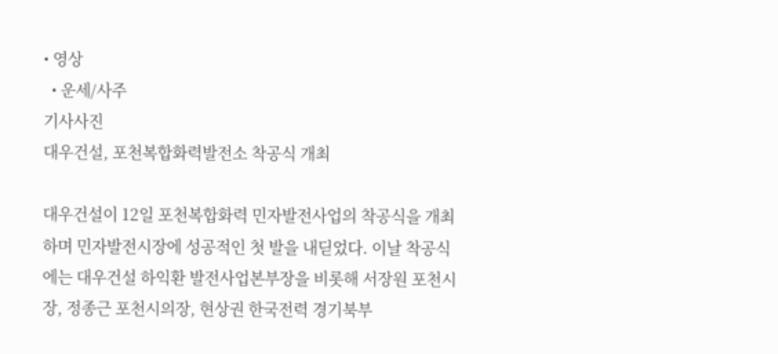• 영상
  • 운세/사주
기사사진
대우건설, 포천복합화력발전소 착공식 개최

대우건설이 12일 포천복합화력 민자발전사업의 착공식을 개최하며 민자발전시장에 성공적인 첫 발을 내딛었다. 이날 착공식에는 대우건설 하익환 발전사업본부장을 비롯해 서장원 포천시장, 정종근 포천시의장, 현상권 한국전력 경기북부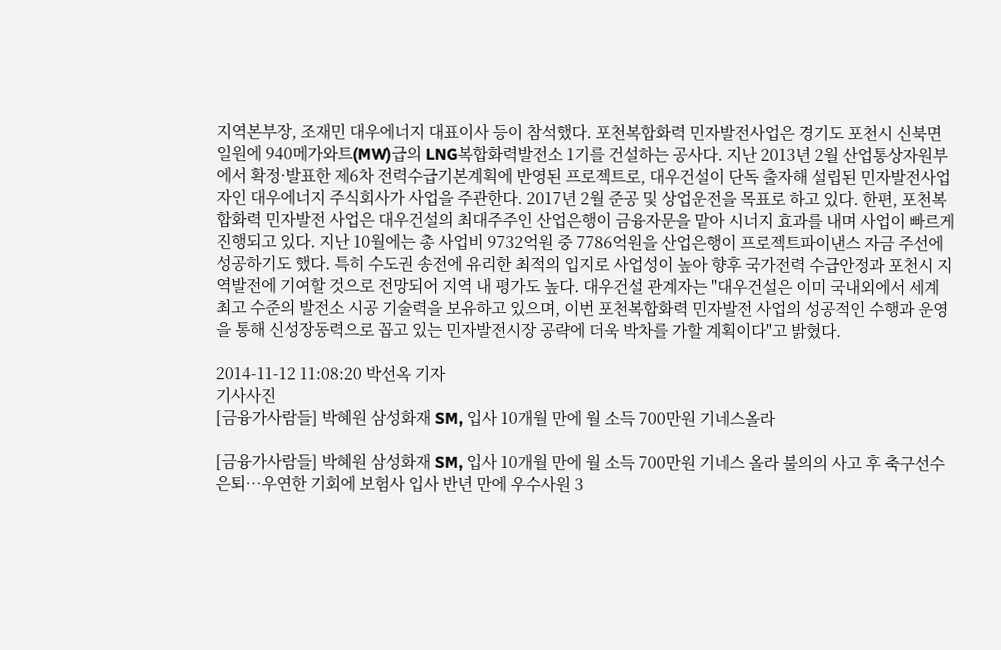지역본부장, 조재민 대우에너지 대표이사 등이 참석했다. 포천복합화력 민자발전사업은 경기도 포천시 신북면 일원에 940메가와트(MW)급의 LNG복합화력발전소 1기를 건설하는 공사다. 지난 2013년 2월 산업통상자원부에서 확정·발표한 제6차 전력수급기본계획에 반영된 프로젝트로, 대우건설이 단독 출자해 설립된 민자발전사업자인 대우에너지 주식회사가 사업을 주관한다. 2017년 2월 준공 및 상업운전을 목표로 하고 있다. 한편, 포천복합화력 민자발전 사업은 대우건설의 최대주주인 산업은행이 금융자문을 맡아 시너지 효과를 내며 사업이 빠르게 진행되고 있다. 지난 10월에는 총 사업비 9732억원 중 7786억원을 산업은행이 프로젝트파이낸스 자금 주선에 성공하기도 했다. 특히 수도권 송전에 유리한 최적의 입지로 사업성이 높아 향후 국가전력 수급안정과 포천시 지역발전에 기여할 것으로 전망되어 지역 내 평가도 높다. 대우건설 관계자는 "대우건설은 이미 국내외에서 세계 최고 수준의 발전소 시공 기술력을 보유하고 있으며, 이번 포천복합화력 민자발전 사업의 성공적인 수행과 운영을 통해 신성장동력으로 꼽고 있는 민자발전시장 공략에 더욱 박차를 가할 계획이다"고 밝혔다.

2014-11-12 11:08:20 박선옥 기자
기사사진
[금융가사람들] 박혜원 삼성화재 SM, 입사 10개월 만에 월 소득 700만원 기네스올라

[금융가사람들] 박혜원 삼성화재 SM, 입사 10개월 만에 월 소득 700만원 기네스 올라 불의의 사고 후 축구선수 은퇴…우연한 기회에 보험사 입사 반년 만에 우수사원 3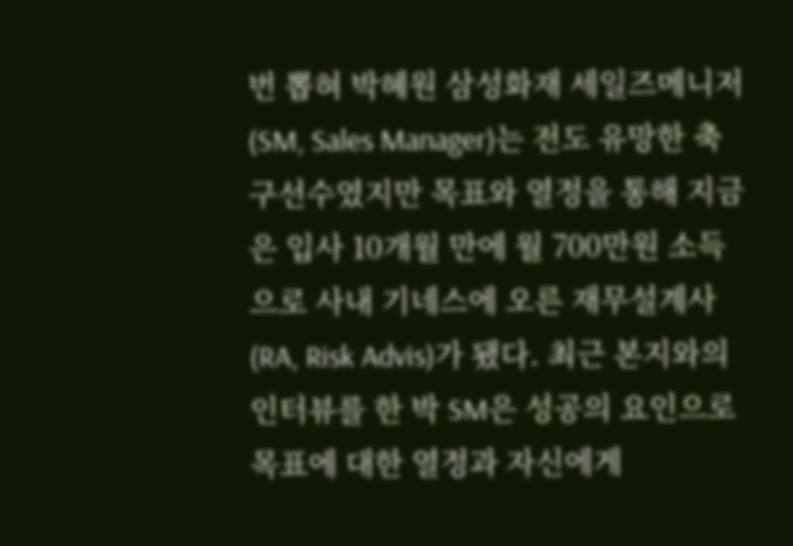번 뽑혀 박혜원 삼성화재 세일즈메니저(SM, Sales Manager)는 전도 유망한 축구선수였지만 목표와 열정을 통해 지금은 입사 10개월 만에 월 700만원 소득으로 사내 기네스에 오른 재무설계사(RA, Risk Advis)가 됐다. 최근 본지와의 인터뷰를 한 박 SM은 성공의 요인으로 목표에 대한 열정과 자신에게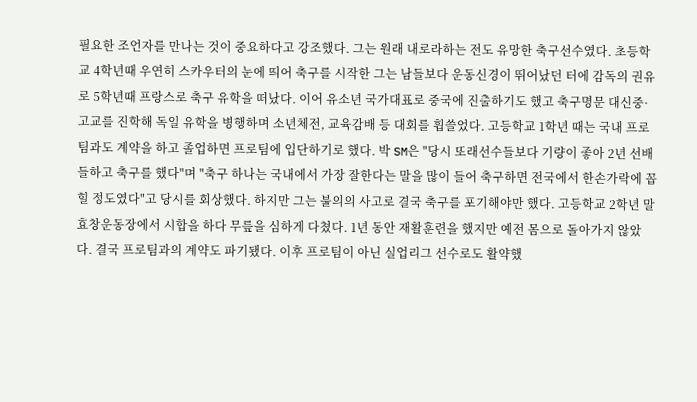필요한 조언자를 만나는 것이 중요하다고 강조했다. 그는 원래 내로라하는 전도 유망한 축구선수였다. 초등학교 4학년때 우연히 스카우터의 눈에 띄어 축구를 시작한 그는 남들보다 운동신경이 뛰어났던 터에 감독의 권유로 5학년때 프랑스로 축구 유학을 떠났다. 이어 유소년 국가대표로 중국에 진출하기도 했고 축구명문 대신중·고교를 진학해 독일 유학을 병행하며 소년체전, 교육감배 등 대회를 휩쓸었다. 고등학교 1학년 때는 국내 프로팀과도 계약을 하고 졸업하면 프로팀에 입단하기로 했다. 박 SM은 "당시 또래선수들보다 기량이 좋아 2년 선배들하고 축구를 했다"며 "축구 하나는 국내에서 가장 잘한다는 말을 많이 들어 축구하면 전국에서 한손가락에 꼽힐 정도였다"고 당시를 회상했다. 하지만 그는 불의의 사고로 결국 축구를 포기해야만 했다. 고등학교 2학년 말 효창운동장에서 시합을 하다 무릎을 심하게 다쳤다. 1년 동안 재활훈련을 했지만 예전 몸으로 돌아가지 않았다. 결국 프로팀과의 계약도 파기됐다. 이후 프로팀이 아닌 실업리그 선수로도 활약했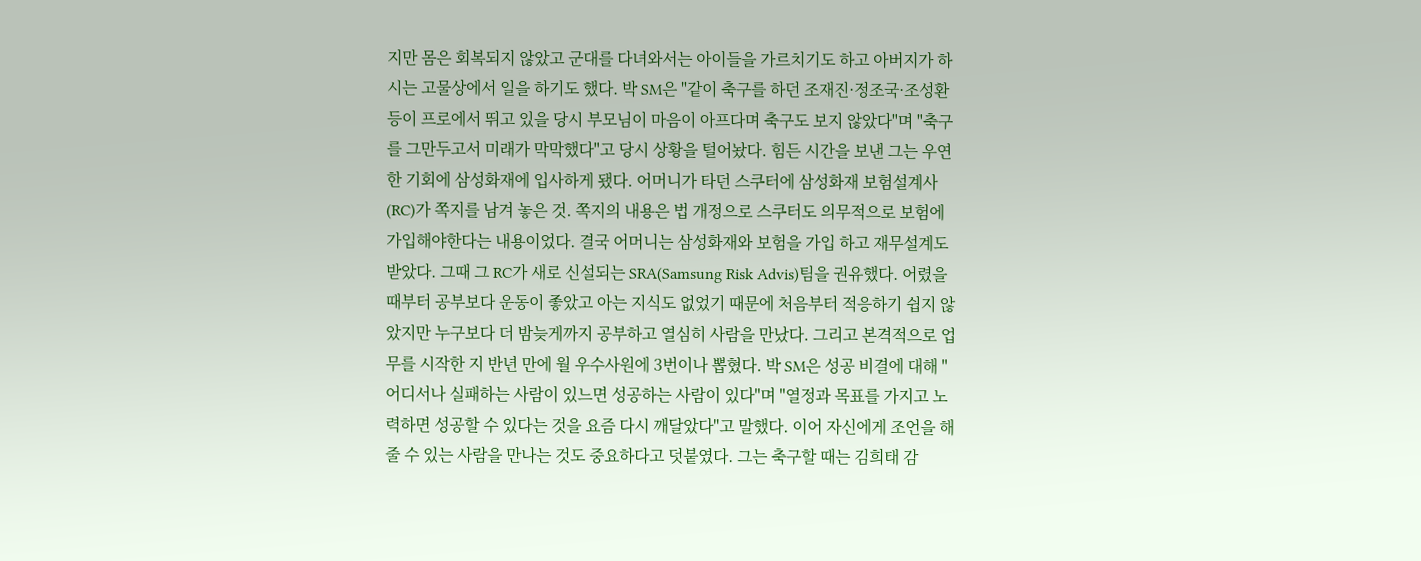지만 몸은 회복되지 않았고 군대를 다녀와서는 아이들을 가르치기도 하고 아버지가 하시는 고물상에서 일을 하기도 했다. 박 SM은 "같이 축구를 하던 조재진·정조국·조성환 등이 프로에서 뛰고 있을 당시 부모님이 마음이 아프다며 축구도 보지 않았다"며 "축구를 그만두고서 미래가 막막했다"고 당시 상황을 털어놨다. 힘든 시간을 보낸 그는 우연한 기회에 삼성화재에 입사하게 됐다. 어머니가 타던 스쿠터에 삼성화재 보험설계사(RC)가 쪽지를 남겨 놓은 것. 쪽지의 내용은 법 개정으로 스쿠터도 의무적으로 보험에 가입해야한다는 내용이었다. 결국 어머니는 삼성화재와 보험을 가입 하고 재무설계도 받았다. 그때 그 RC가 새로 신설되는 SRA(Samsung Risk Advis)팀을 권유했다. 어렸을때부터 공부보다 운동이 좋았고 아는 지식도 없었기 때문에 처음부터 적응하기 쉽지 않았지만 누구보다 더 밤늦게까지 공부하고 열심히 사람을 만났다. 그리고 본격적으로 업무를 시작한 지 반년 만에 월 우수사원에 3번이나 뽑혔다. 박 SM은 성공 비결에 대해 "어디서나 실패하는 사람이 있느면 성공하는 사람이 있다"며 "열정과 목표를 가지고 노력하면 성공할 수 있다는 것을 요즘 다시 깨달았다"고 말했다. 이어 자신에게 조언을 해줄 수 있는 사람을 만나는 것도 중요하다고 덧붙였다. 그는 축구할 때는 김희태 감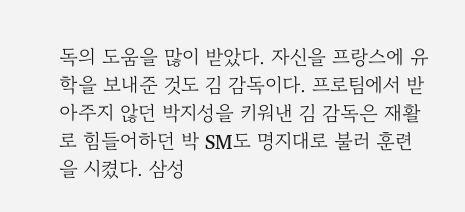독의 도움을 많이 받았다. 자신을 프랑스에 유학을 보내준 것도 김 감독이다. 프로팀에서 받아주지 않던 박지성을 키워낸 김 감독은 재활로 힘들어하던 박 SM도 명지대로 불러 훈련을 시켰다. 삼성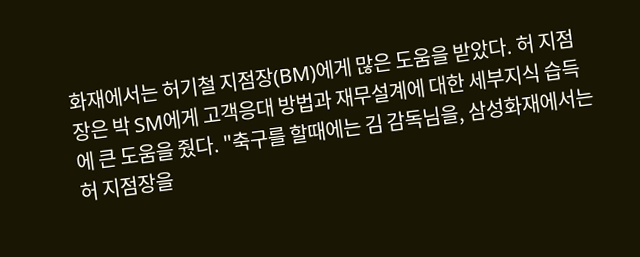화재에서는 허기철 지점장(BM)에게 많은 도움을 받았다. 허 지점장은 박 SM에게 고객응대 방법과 재무설계에 대한 세부지식 습득에 큰 도움을 줬다. "축구를 할때에는 김 감독님을, 삼성화재에서는 허 지점장을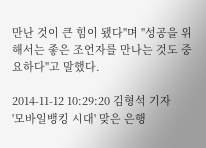만난 것이 큰 힘이 됐다"며 "성공을 위해서는 좋은 조언자를 만나는 것도 중요하다"고 말했다.

2014-11-12 10:29:20 김형석 기자
'모바일뱅킹 시대' 맞은 은행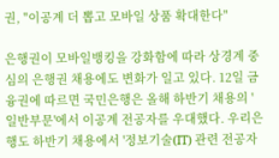권, "이공계 더 뽑고 모바일 상품 확대한다"

은행권이 모바일뱅킹을 강화함에 따라 상경계 중심의 은행권 채용에도 변화가 일고 있다. 12일 금융권에 따르면 국민은행은 올해 하반기 채용의 '일반부문'에서 이공계 전공자를 우대했다. 우리은행도 하반기 채용에서 '정보기술(IT) 관련 전공자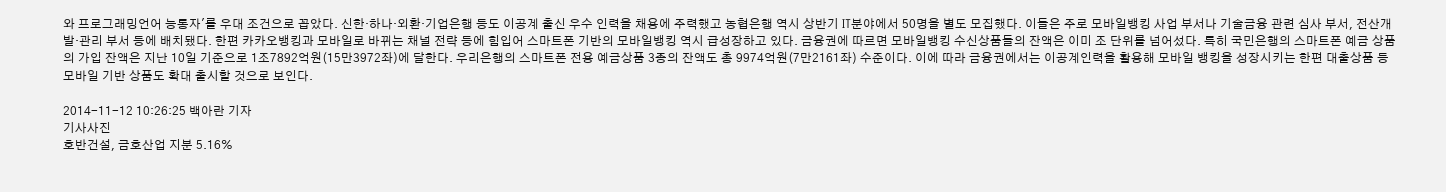와 프로그래밍언어 능통자'를 우대 조건으로 꼽았다. 신한·하나·외환·기업은행 등도 이공계 출신 우수 인력을 채용에 주력했고 농협은행 역시 상반기 IT분야에서 50명을 별도 모집했다. 이들은 주로 모바일뱅킹 사업 부서나 기술금융 관련 심사 부서, 전산개발·관리 부서 등에 배치됐다. 한편 카카오뱅킹과 모바일로 바뀌는 채널 전략 등에 힘입어 스마트폰 기반의 모바일뱅킹 역시 급성장하고 있다. 금융권에 따르면 모바일뱅킹 수신상품들의 잔액은 이미 조 단위를 넘어섰다. 특히 국민은행의 스마트폰 예금 상품의 가입 잔액은 지난 10일 기준으로 1조7892억원(15만3972좌)에 달한다. 우리은행의 스마트폰 전용 예금상품 3종의 잔액도 총 9974억원(7만2161좌) 수준이다. 이에 따라 금융권에서는 이공계인력을 활용해 모바일 뱅킹을 성장시키는 한편 대출상품 등 모바일 기반 상품도 확대 출시할 것으로 보인다.

2014-11-12 10:26:25 백아란 기자
기사사진
호반건설, 금호산업 지분 5.16%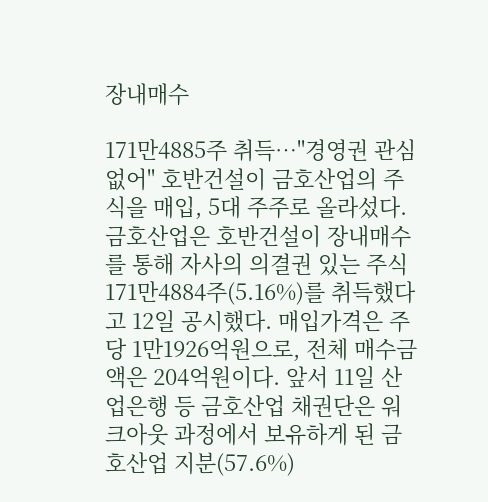장내매수

171만4885주 취득…"경영권 관심 없어" 호반건설이 금호산업의 주식을 매입, 5대 주주로 올라섰다. 금호산업은 호반건설이 장내매수를 통해 자사의 의결권 있는 주식 171만4884주(5.16%)를 취득했다고 12일 공시했다. 매입가격은 주당 1만1926억원으로, 전체 매수금액은 204억원이다. 앞서 11일 산업은행 등 금호산업 채권단은 워크아웃 과정에서 보유하게 된 금호산업 지분(57.6%)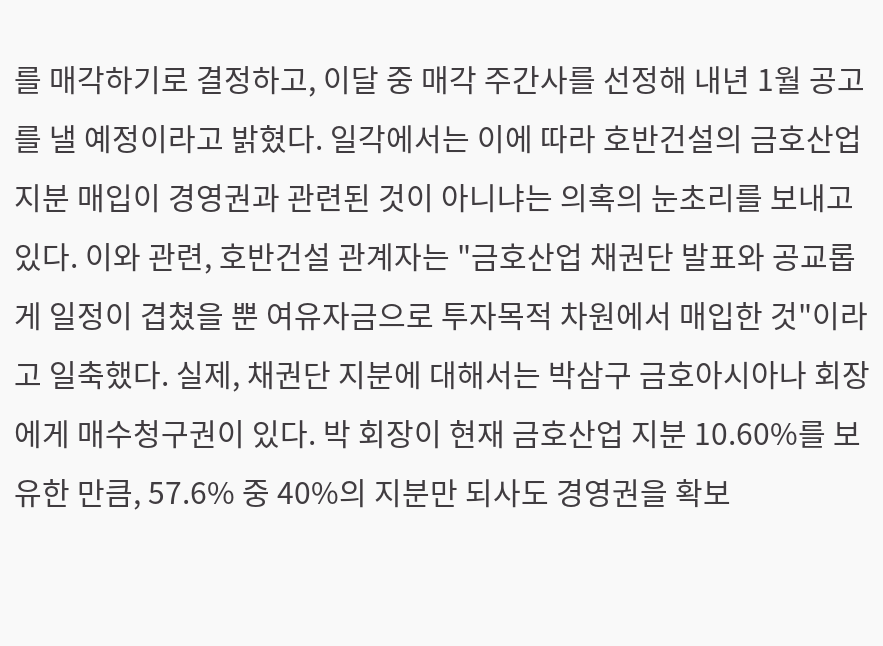를 매각하기로 결정하고, 이달 중 매각 주간사를 선정해 내년 1월 공고를 낼 예정이라고 밝혔다. 일각에서는 이에 따라 호반건설의 금호산업 지분 매입이 경영권과 관련된 것이 아니냐는 의혹의 눈초리를 보내고 있다. 이와 관련, 호반건설 관계자는 "금호산업 채권단 발표와 공교롭게 일정이 겹쳤을 뿐 여유자금으로 투자목적 차원에서 매입한 것"이라고 일축했다. 실제, 채권단 지분에 대해서는 박삼구 금호아시아나 회장에게 매수청구권이 있다. 박 회장이 현재 금호산업 지분 10.60%를 보유한 만큼, 57.6% 중 40%의 지분만 되사도 경영권을 확보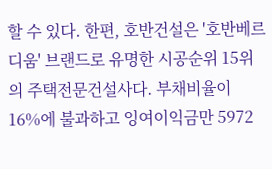할 수 있다. 한편, 호반건설은 '호반베르디움' 브랜드로 유명한 시공순위 15위의 주택전문건설사다. 부채비율이 16%에 불과하고 잉여이익금만 5972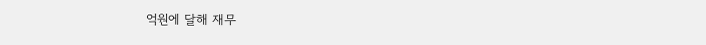억원에 달해 재무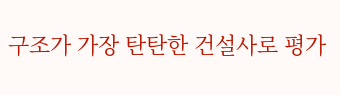구조가 가장 탄탄한 건설사로 평가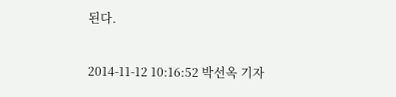된다.

2014-11-12 10:16:52 박선옥 기자